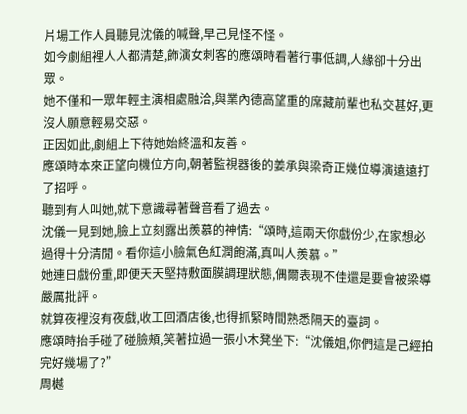片場工作人員聽見沈儀的喊聲,早己見怪不怪。
如今劇組裡人人都清楚,飾演女刺客的應頌時看著行事低調,人緣卻十分出眾。
她不僅和一眾年輕主演相處融洽,與業內德高望重的席藏前輩也私交甚好,更沒人願意輕易交惡。
正因如此,劇組上下待她始終溫和友善。
應頌時本來正望向機位方向,朝著監視器後的姜承與梁奇正幾位導演遠遠打了招呼。
聽到有人叫她,就下意識尋著聲音看了過去。
沈儀一見到她,臉上立刻露出羨慕的神情:“頌時,這兩天你戲份少,在家想必過得十分清閒。看你這小臉氣色紅潤飽滿,真叫人羨慕。”
她連日戲份重,即便天天堅持敷面膜調理狀態,偶爾表現不佳還是要會被梁導嚴厲批評。
就算夜裡沒有夜戲,收工回酒店後,也得抓緊時間熟悉隔天的臺詞。
應頌時抬手碰了碰臉頰,笑著拉過一張小木凳坐下:“沈儀姐,你們這是己經拍完好幾場了?”
周樾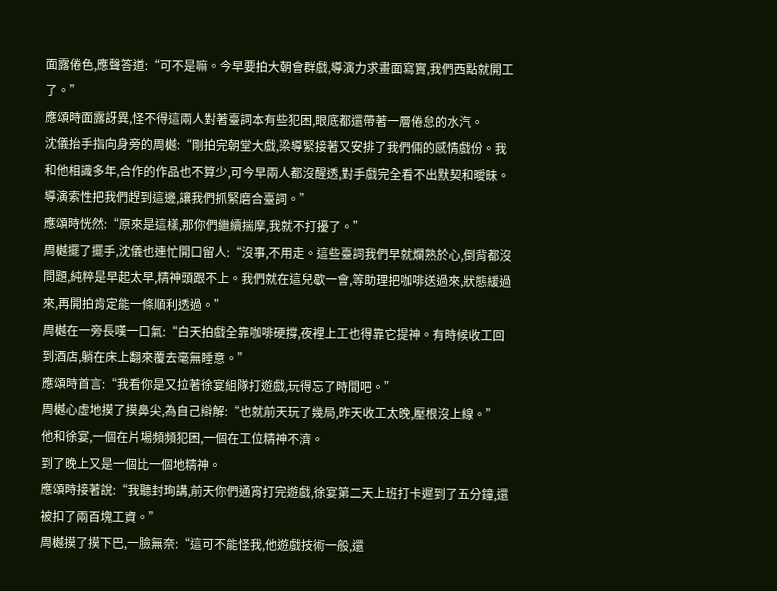面露倦色,應聲答道:“可不是嘛。今早要拍大朝會群戲,導演力求畫面寫實,我們西點就開工了。”
應頌時面露訝異,怪不得這兩人對著臺詞本有些犯困,眼底都還帶著一層倦怠的水汽。
沈儀抬手指向身旁的周樾:“剛拍完朝堂大戲,梁導緊接著又安排了我們倆的感情戲份。我和他相識多年,合作的作品也不算少,可今早兩人都沒醒透,對手戲完全看不出默契和曖昧。導演索性把我們趕到這邊,讓我們抓緊磨合臺詞。”
應頌時恍然:“原來是這樣,那你們繼續揣摩,我就不打擾了。”
周樾擺了擺手,沈儀也連忙開口留人:“沒事,不用走。這些臺詞我們早就爛熟於心,倒背都沒問題,純粹是早起太早,精神頭跟不上。我們就在這兒歇一會,等助理把咖啡送過來,狀態緩過來,再開拍肯定能一條順利透過。”
周樾在一旁長嘆一口氣:“白天拍戲全靠咖啡硬撐,夜裡上工也得靠它提神。有時候收工回到酒店,躺在床上翻來覆去毫無睡意。”
應頌時首言:“我看你是又拉著徐宴組隊打遊戲,玩得忘了時間吧。”
周樾心虛地摸了摸鼻尖,為自己辯解:“也就前天玩了幾局,昨天收工太晚,壓根沒上線。”
他和徐宴,一個在片場頻頻犯困,一個在工位精神不濟。
到了晚上又是一個比一個地精神。
應頌時接著說:“我聽封珣講,前天你們通宵打完遊戲,徐宴第二天上班打卡遲到了五分鐘,還被扣了兩百塊工資。”
周樾摸了摸下巴,一臉無奈:“這可不能怪我,他遊戲技術一般,還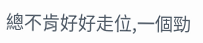總不肯好好走位,一個勁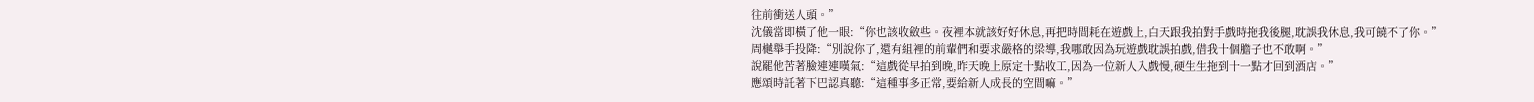往前衝送人頭。”
沈儀當即橫了他一眼:“你也該收斂些。夜裡本就該好好休息,再把時間耗在遊戲上,白天跟我拍對手戲時拖我後腿,耽誤我休息,我可饒不了你。”
周樾舉手投降:“別說你了,還有組裡的前輩們和要求嚴格的梁導,我哪敢因為玩遊戲耽誤拍戲,借我十個膽子也不敢啊。”
說罷他苦著臉連連嘆氣:“這戲從早拍到晚,昨天晚上原定十點收工,因為一位新人入戲慢,硬生生拖到十一點才回到酒店。”
應頌時託著下巴認真聽:“這種事多正常,要給新人成長的空間嘛。”